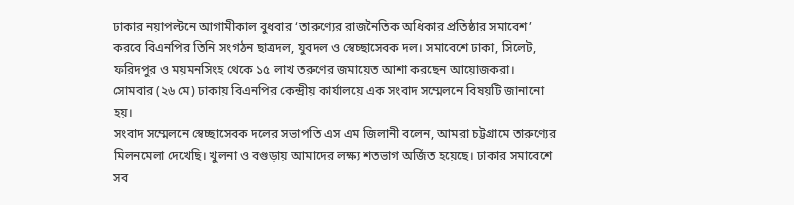ঢাকার নয়াপল্টনে আগামীকাল বুধবার ‘তারুণ্যের রাজনৈতিক অধিকার প্রতিষ্ঠার সমাবেশ’ করবে বিএনপির তিনি সংগঠন ছাত্রদল, যুবদল ও স্বেচ্ছাসেবক দল। সমাবেশে ঢাকা, সিলেট, ফরিদপুর ও ময়মনসিংহ থেকে ১৫ লাখ তরুণের জমায়েত আশা করছেন আয়োজকরা।
সোমবার (২৬ মে) ঢাকায় বিএনপির কেন্দ্রীয় কার্যালয়ে এক সংবাদ সম্মেলনে বিষয়টি জানানো হয়।
সংবাদ সম্মেলনে স্বেচ্ছাসেবক দলের সভাপতি এস এম জিলানী বলেন, আমরা চট্টগ্রামে তারুণ্যের মিলনমেলা দেখেছি। খুলনা ও বগুড়ায় আমাদের লক্ষ্য শতভাগ অর্জিত হয়েছে। ঢাকার সমাবেশে সব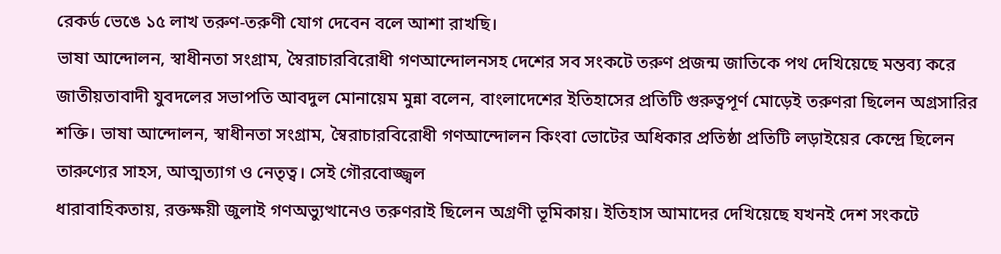রেকর্ড ভেঙে ১৫ লাখ তরুণ-তরুণী যোগ দেবেন বলে আশা রাখছি।
ভাষা আন্দোলন, স্বাধীনতা সংগ্রাম, স্বৈরাচারবিরোধী গণআন্দোলনসহ দেশের সব সংকটে তরুণ প্রজন্ম জাতিকে পথ দেখিয়েছে মন্তব্য করে জাতীয়তাবাদী যুবদলের সভাপতি আবদুল মোনায়েম মুন্না বলেন, বাংলাদেশের ইতিহাসের প্রতিটি গুরুত্বপূর্ণ মোড়েই তরুণরা ছিলেন অগ্রসারির শক্তি। ভাষা আন্দোলন, স্বাধীনতা সংগ্রাম, স্বৈরাচারবিরোধী গণআন্দোলন কিংবা ভোটের অধিকার প্রতিষ্ঠা প্রতিটি লড়াইয়ের কেন্দ্রে ছিলেন তারুণ্যের সাহস, আত্মত্যাগ ও নেতৃত্ব। সেই গৌরবোজ্জ্বল
ধারাবাহিকতায়, রক্তক্ষয়ী জুলাই গণঅভ্যুত্থানেও তরুণরাই ছিলেন অগ্রণী ভূমিকায়। ইতিহাস আমাদের দেখিয়েছে যখনই দেশ সংকটে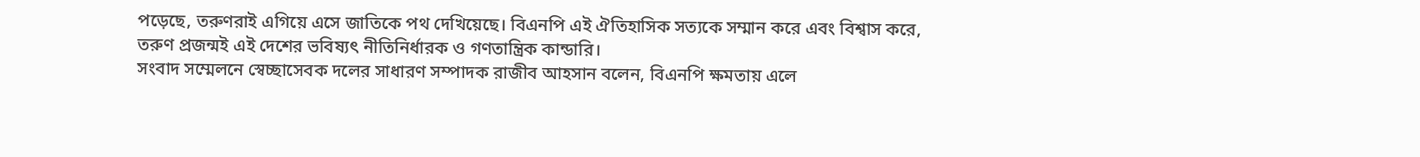পড়েছে, তরুণরাই এগিয়ে এসে জাতিকে পথ দেখিয়েছে। বিএনপি এই ঐতিহাসিক সত্যকে সম্মান করে এবং বিশ্বাস করে, তরুণ প্রজন্মই এই দেশের ভবিষ্যৎ নীতিনির্ধারক ও গণতান্ত্রিক কান্ডারি।
সংবাদ সম্মেলনে স্বেচ্ছাসেবক দলের সাধারণ সম্পাদক রাজীব আহসান বলেন, বিএনপি ক্ষমতায় এলে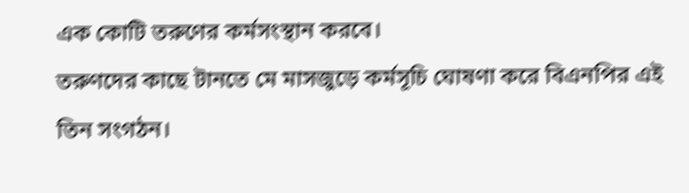এক কোটি তরুণের কর্মসংস্থান করবে।
তরুণদের কাছে টানতে মে মাসজুড়ে কর্মসূচি ঘোষণা করে বিএনপির এই তিন সংগঠন।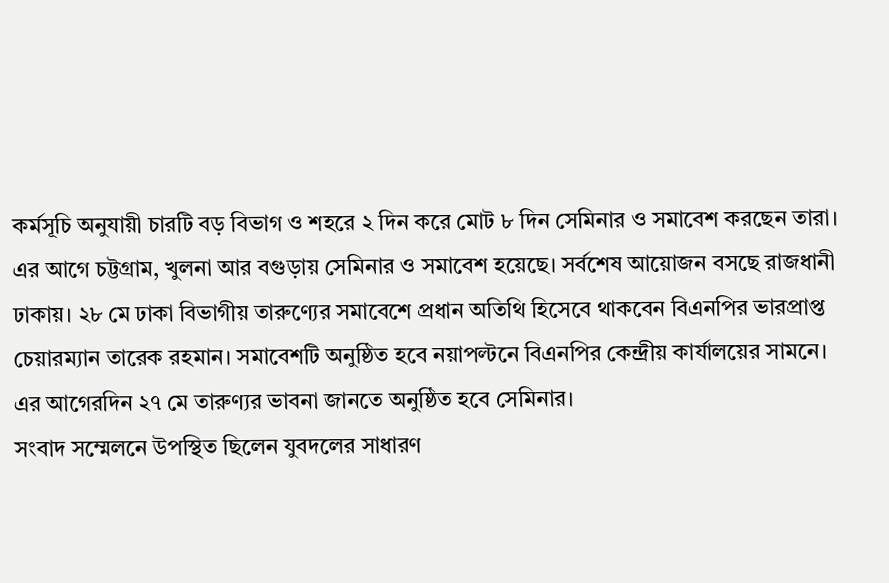কর্মসূচি অনুযায়ী চারটি বড় বিভাগ ও শহরে ২ দিন করে মোট ৮ দিন সেমিনার ও সমাবেশ করছেন তারা। এর আগে চট্টগ্রাম, খুলনা আর বগুড়ায় সেমিনার ও সমাবেশ হয়েছে। সর্বশেষ আয়োজন বসছে রাজধানী ঢাকায়। ২৮ মে ঢাকা বিভাগীয় তারুণ্যের সমাবেশে প্রধান অতিথি হিসেবে থাকবেন বিএনপির ভারপ্রাপ্ত চেয়ারম্যান তারেক রহমান। সমাবেশটি অনুষ্ঠিত হবে নয়াপল্টনে বিএনপির কেন্দ্রীয় কার্যালয়ের সামনে। এর আগেরদিন ২৭ মে তারুণ্যর ভাবনা জানতে অনুষ্ঠিত হবে সেমিনার।
সংবাদ সম্মেলনে উপস্থিত ছিলেন যুবদলের সাধারণ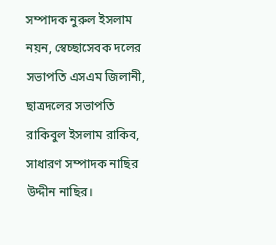সম্পাদক নুরুল ইসলাম নয়ন, স্বেচ্ছাসেবক দলের সভাপতি এসএম জিলানী, ছাত্রদলের সভাপতি রাকিবুল ইসলাম রাকিব, সাধারণ সম্পাদক নাছির উদ্দীন নাছির।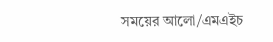সময়ের আলো/এমএইচ